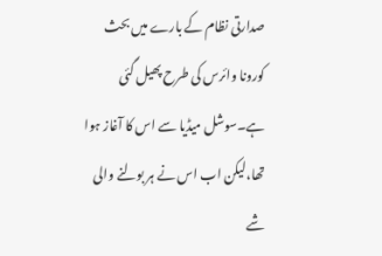صدارتی نظام کے بارے میں بحث کورونا وائرس کی طرح پھیل گئی ہے۔سوشل میڈیا سے اس کا آغاز ہوا تھا،لیکن اب اس نے ہر بولنے والی شے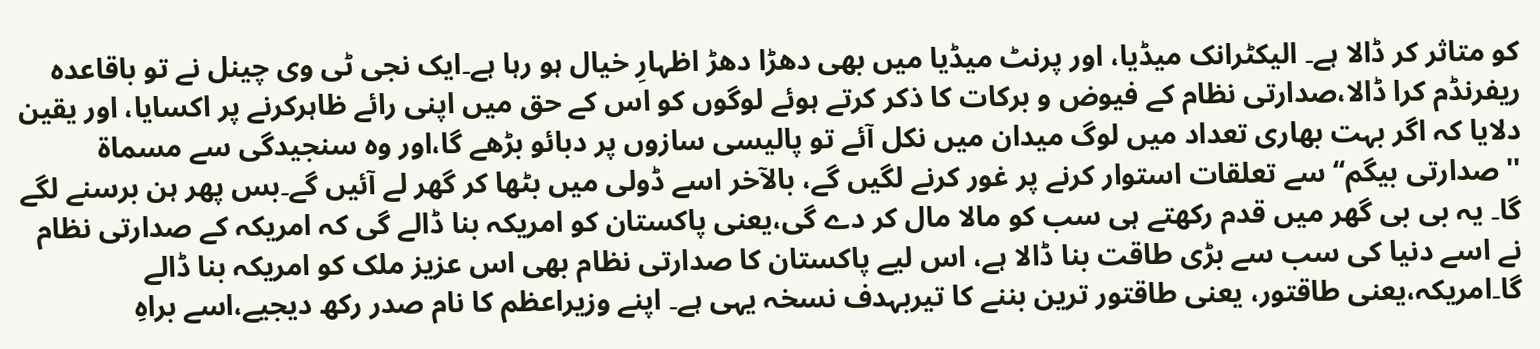کو متاثر کر ڈالا ہے۔ الیکٹرانک میڈیا، اور پرنٹ میڈیا میں بھی دھڑا دھڑ اظہارِ خیال ہو رہا ہے۔ایک نجی ٹی وی چینل نے تو باقاعدہ ریفرنڈم کرا ڈالا،صدارتی نظام کے فیوض و برکات کا ذکر کرتے ہوئے لوگوں کو اس کے حق میں اپنی رائے ظاہرکرنے پر اکسایا، اور یقین دلایا کہ اگر بہت بھاری تعداد میں لوگ میدان میں نکل آئے تو پالیسی سازوں پر دبائو بڑھے گا،اور وہ سنجیدگی سے مسماۃ ''صدارتی بیگم‘‘ سے تعلقات استوار کرنے پر غور کرنے لگیں گے، بالآخر اسے ڈولی میں بٹھا کر گھر لے آئیں گے۔بس پھر ہن برسنے لگے گا۔ یہ بی بی گھر میں قدم رکھتے ہی سب کو مالا مال کر دے گی،یعنی پاکستان کو امریکہ بنا ڈالے گی کہ امریکہ کے صدارتی نظام نے اسے دنیا کی سب سے بڑی طاقت بنا ڈالا ہے، اس لیے پاکستان کا صدارتی نظام بھی اس عزیز ملک کو امریکہ بنا ڈالے گا۔امریکہ،یعنی طاقتور، یعنی طاقتور ترین بننے کا تیربہدف نسخہ یہی ہے۔ اپنے وزیراعظم کا نام صدر رکھ دیجیے،اسے براہِ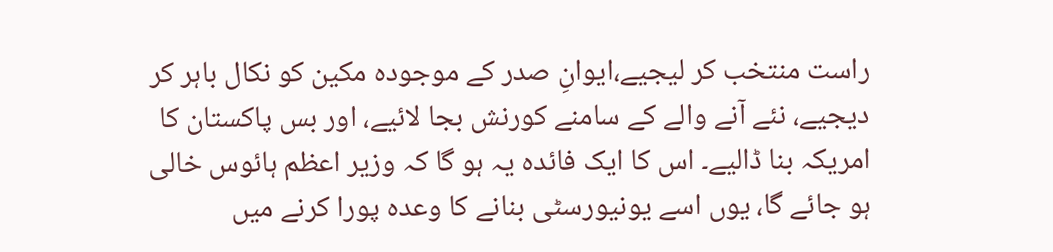راست منتخب کر لیجیے،ایوانِ صدر کے موجودہ مکین کو نکال باہر کر دیجیے، نئے آنے والے کے سامنے کورنش بجا لائیے، اور بس پاکستان کا امریکہ بنا ڈالیے۔ اس کا ایک فائدہ یہ ہو گا کہ وزیر اعظم ہائوس خالی ہو جائے گا، یوں اسے یونیورسٹی بنانے کا وعدہ پورا کرنے میں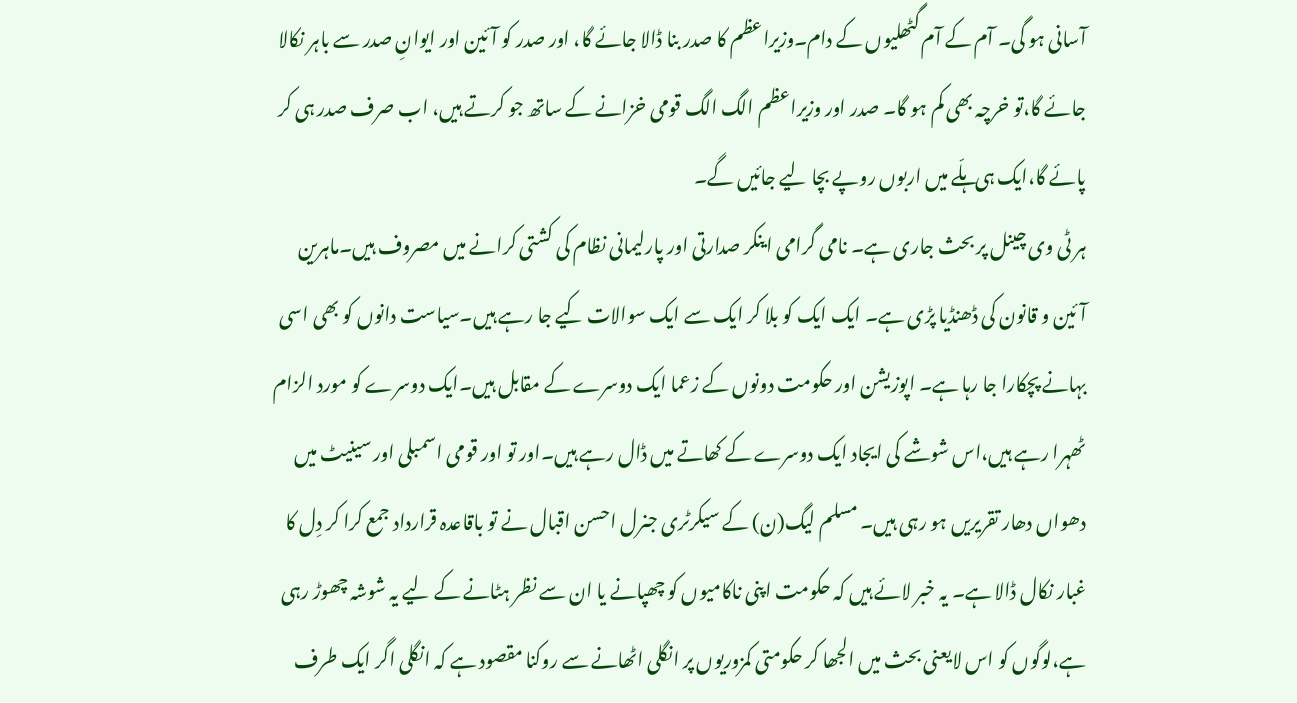آسانی ہو گی۔ آم کے آم گٹھلیوں کے دام۔وزیراعظم کا صدر بنا ڈالا جائے گا، اور صدر کو آئین اور ایوانِ صدر سے باہر نکالا جائے گا،تو خرچہ بھی کم ہو گا۔ صدر اور وزیراعظم الگ الگ قومی خزانے کے ساتھ جو کرتے ہیں، اب صرف صدر ہی کر پائے گا،ایک ہی ہلّے میں اربوں روپے بچا لیے جائیں گے۔
ہر ٹی وی چینل پر بحث جاری ہے۔ نامی گرامی اینکر صدارتی اور پارلیمانی نظام کی کشتی کرانے میں مصروف ہیں۔ماہرین آئین و قانون کی ڈھنڈیا پڑی ہے۔ ایک ایک کو بلا کر ایک سے ایک سوالات کیے جا رہے ہیں۔سیاست دانوں کو بھی اسی بہانے پچکارا جا رہا ہے۔ اپوزیشن اور حکومت دونوں کے زعما ایک دوسرے کے مقابل ہیں۔ایک دوسرے کو مورد الزام ٹھہرا رہے ہیں،اس شوشے کی ایجاد ایک دوسرے کے کھاتے میں ڈال رہے ہیں۔اور تو اور قومی اسمبلی اور سینیٹ میں دھواں دھار تقریریں ہو رہی ہیں۔ مسلم لیگ(ن) کے سیکرٹری جنرل احسن اقبال نے تو باقاعدہ قرارداد جمع کرا کر دِل کا غبار نکال ڈالا ہے۔ یہ خبر لائے ہیں کہ حکومت اپنی ناکامیوں کو چھپانے یا ان سے نظر ہٹانے کے لیے یہ شوشہ چھوڑ رہی ہے،لوگوں کو اس لایعنی بحث میں الجھا کر حکومتی کمزوریوں پر انگلی اٹھانے سے روکنا مقصود ہے کہ انگلی اگر ایک طرف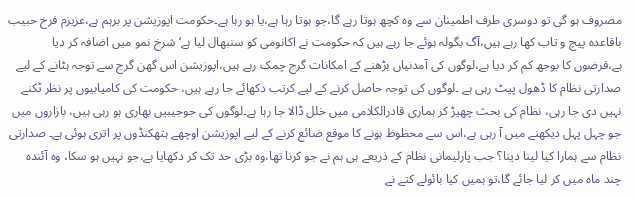مصروف ہو گی تو دوسری طرف اطمینان سے وہ کچھ ہوتا رہے گا،جو ہوتا رہا ہے،یا ہو رہا ہے۔حکومت اپوزیشن پر برہم ہے،عزیزم فرخ حبیب باقاعدہ پیچ و تاب کھا رہے ہیں،آگ بگولہ ہوئے جا رہے ہیں کہ حکومت نے اکانومی کو سنبھال لیا ہے‘ شرخ نمو میں اضافہ کر دیا ہے،قرضوں کا بوجھ کم کر دیا ہے،لوگوں کی آمدنیاں بڑھنے کے امکانات گرج چمک رہے ہیں،اپوزیشن اس گھن گرج سے توجہ ہٹانے کے لیے صدارتی نظام کا ڈھول پیٹ رہی ہے ۔لوگوں کی توجہ حاصل کرنے کے لیے کرتب دکھائے جا رہے ہیں، حکومت کی کامیابیوں پر نظر ٹکنے نہیں دی جا رہی، نظام کی بحث چھیڑ کر ہماری قادرالکلامی میں خلل ڈالا جا رہا ہے۔لوگوں کی جوجیبیں بھاری ہو رہی ہیں، بازاروں میں جو چہل پہل دیکھنے میں آ رہی ہے،اس سے محظوظ ہونے کا موقع ضائع کرنے کے لیے اپوزیشن اوچھے ہتھکنڈوں پر اتری ہوئی ہے۔ صدارتی نظام سے ہمارا کیا لینا دینا؟ جب پارلیمانی نظام کے ذریعے ہی ہم نے جو کرنا تھا،وہ بڑی حد تک کر دکھایا ہے،جو نہیں ہو سکا، وہ آئندہ چند ماہ میں کر لیا جائے گا،تو ہمیں کیا بائولے کتے نے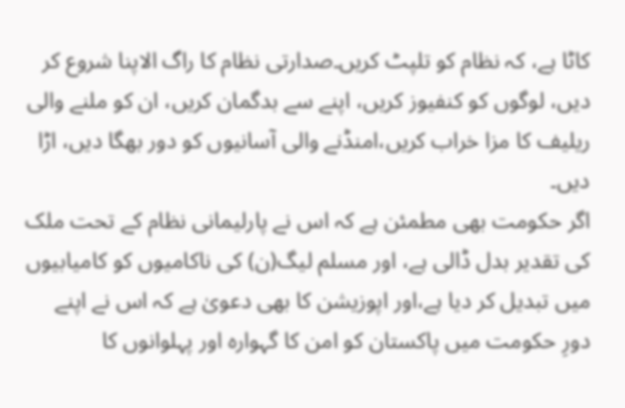کاٹا ہے، کہ نظام کو تلپٹ کریں۔صدارتی نظام کا راگ الاپنا شروع کر دیں، لوگوں کو کنفیوز کریں، اپنے سے بدگمان کریں، ان کو ملنے والی ریلیف کا مزا خراب کریں،امنڈنے والی آسانیوں کو دور بھگا دیں، اڑا دیں۔
اگر حکومت بھی مطمئن ہے کہ اس نے پارلیمانی نظام کے تحت ملک کی تقدیر بدل ڈالی ہے، اور مسلم لیگ(ن) کی ناکامیوں کو کامیابیوں میں تبدیل کر دیا ہے،اور اپوزیشن کا بھی دعویٰ ہے کہ اس نے اپنے دورِ حکومت میں پاکستان کو امن کا گہوارہ اور پہلوانوں کا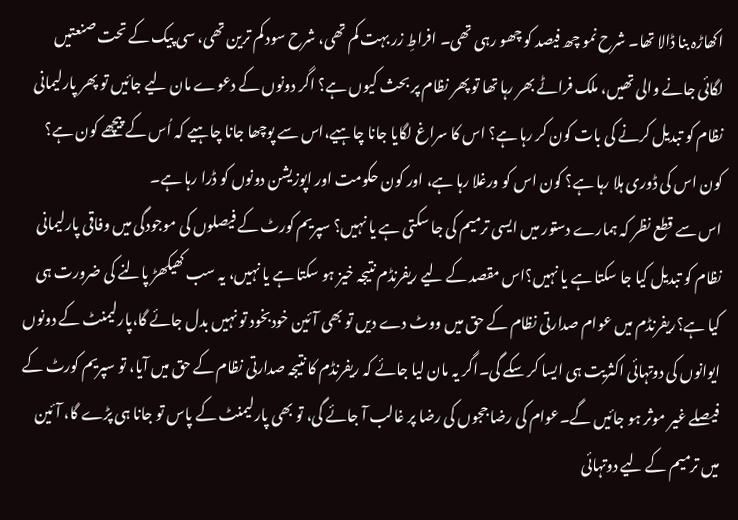اکھاڑہ بنا ڈالا تھا۔ شرح نمو چھ فیصد کو چھو رہی تھی۔ افراطِ زر بہت کم تھی، شرح سود کم ترین تھی، سی پیک کے تحت صنعتیں لگائی جانے والی تھیں، ملک فراٹے بھر رہا تھا تو پھر نظام پر بحث کیوں ہے؟ اگر دونوں کے دعوے مان لیے جائیں تو پھر پارلیمانی نظام کو تبدیل کرنے کی بات کون کر رہا ہے؟ اس کا سراغ لگایا جانا چاہیے،اس سے پوچھا جانا چاہیے کہ اُس کے پیچھے کون ہے؟ کون اس کی ڈوری ہلا رہا ہے؟ کون اس کو ورغلا رہا ہے، اور کون حکومت اور اپوزیشن دونوں کو ڈرا رہا ہے۔
اس سے قطع نظر کہ ہمارے دستور میں ایسی ترمیم کی جا سکتی ہے یا نہیں؟ سپریم کورٹ کے فیصلوں کی موجودگی میں وفاقی پارلیمانی نظام کو تبدیل کیا جا سکتا ہے یا نہیں؟اس مقصد کے لیے ریفرنڈم نتیجہ خیز ہو سکتا ہے یا نہیں، یہ سب کھیکھڑ پالنے کی ضرورت ہی کیا ہے؟ریفرنڈم میں عوام صدارتی نظام کے حق میں ووٹ دے دیں تو بھی آئین خودبخود تو نہیں بدل جائے گا،پارلیمنٹ کے دونوں ایوانوں کی دوتہائی اکثریت ہی ایسا کر سکے گی۔اگر یہ مان لیا جائے کہ ریفرنڈم کا نتیجہ صدارتی نظام کے حق میں آیا، تو سپریم کورٹ کے فیصلے غیر موثر ہو جائیں گے۔عوام کی رضا ججوں کی رضا پر غالب آ جائے گی، تو بھی پارلیمنٹ کے پاس تو جانا ہی پڑے گا، آئین میں ترمیم کے لیے دوتہائی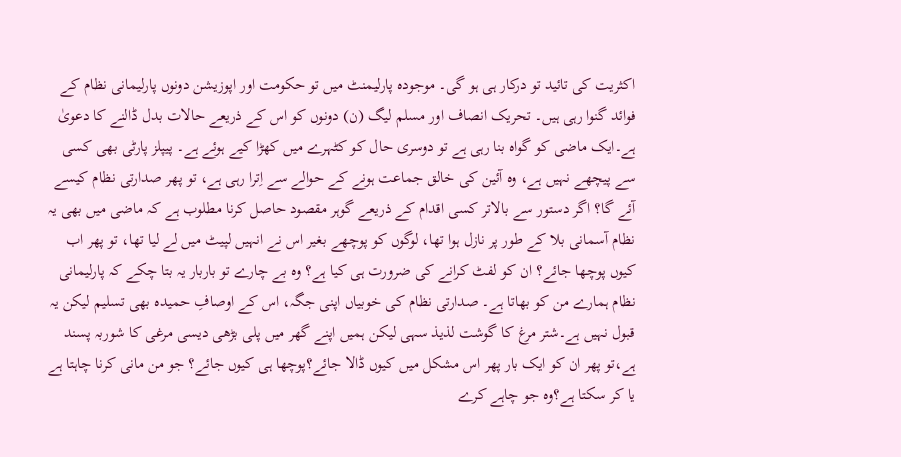اکثریت کی تائید تو درکار ہی ہو گی۔ موجودہ پارلیمنٹ میں تو حکومت اور اپوزیشن دونوں پارلیمانی نظام کے فوائد گنوا رہی ہیں۔ تحریک انصاف اور مسلم لیگ (ن) دونوں کو اس کے ذریعے حالات بدل ڈالنے کا دعویٰ ہے۔ایک ماضی کو گواہ بنا رہی ہے تو دوسری حال کو کٹہرے میں کھڑا کیے ہوئے ہے۔ پیپلز پارٹی بھی کسی سے پیچھے نہیں ہے، وہ آئین کی خالق جماعت ہونے کے حوالے سے اِترا رہی ہے، تو پھر صدارتی نظام کیسے آئے گا؟ اگر دستور سے بالاتر کسی اقدام کے ذریعے گوہر مقصود حاصل کرنا مطلوب ہے کہ ماضی میں بھی یہ نظام آسمانی بلا کے طور پر نازل ہوا تھا، لوگوں کو پوچھے بغیر اس نے انہیں لپیٹ میں لے لیا تھا، تو پھر اب کیوں پوچھا جائے؟ ان کو لفٹ کرانے کی ضرورت ہی کیا ہے؟ وہ بے چارے تو باربار یہ بتا چکے کہ پارلیمانی نظام ہمارے من کو بھاتا ہے۔ صدارتی نظام کی خوبیاں اپنی جگہ، اس کے اوصافِ حمیدہ بھی تسلیم لیکن یہ قبول نہیں ہے۔شتر مرغ کا گوشت لذیذ سہی لیکن ہمیں اپنے گھر میں پلی بڑھی دیسی مرغی کا شوربہ پسند ہے،تو پھر ان کو ایک بار پھر اس مشکل میں کیوں ڈالا جائے؟پوچھا ہی کیوں جائے؟ جو من مانی کرنا چاہتا ہے یا کر سکتا ہے؟وہ جو چاہے کرے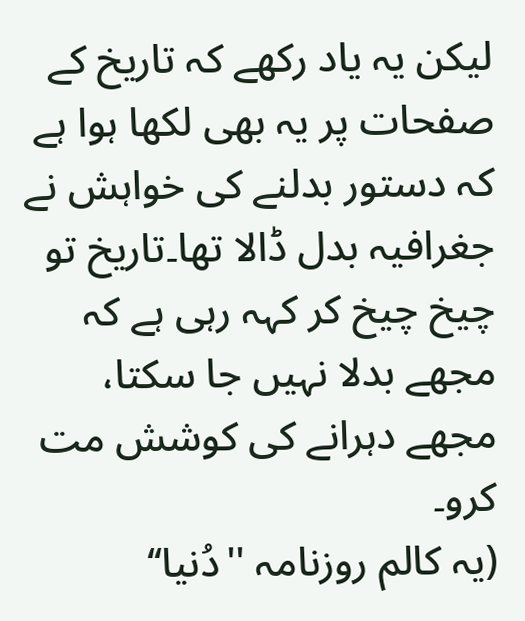لیکن یہ یاد رکھے کہ تاریخ کے صفحات پر یہ بھی لکھا ہوا ہے کہ دستور بدلنے کی خواہش نے جغرافیہ بدل ڈالا تھا۔تاریخ تو چیخ چیخ کر کہہ رہی ہے کہ مجھے بدلا نہیں جا سکتا، مجھے دہرانے کی کوشش مت کرو۔
(یہ کالم روزنامہ ''دُنیا‘‘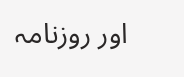اور روزنامہ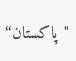''پاکستان‘‘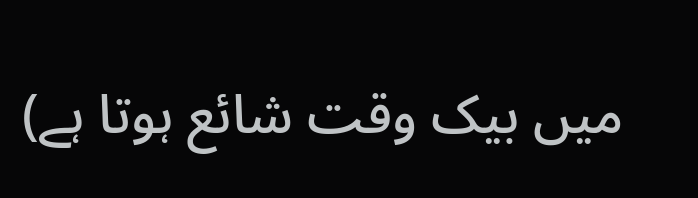میں بیک وقت شائع ہوتا ہے)